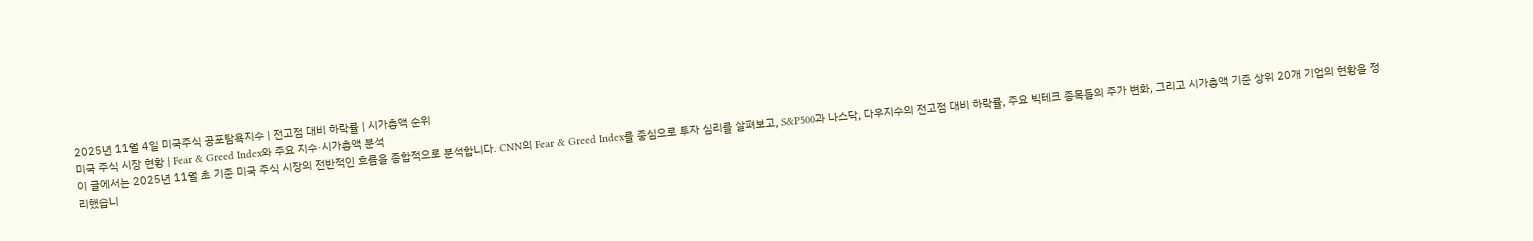2025년 11월 4일 미국주식 공포탐욕지수 | 전고점 대비 하락률 | 시가총액 순위
미국 주식 시장 현황 | Fear & Greed Index와 주요 지수·시가총액 분석
이 글에서는 2025년 11월 초 기준 미국 주식 시장의 전반적인 흐름을 종합적으로 분석합니다. CNN의 Fear & Greed Index를 중심으로 투자 심리를 살펴보고, S&P500과 나스닥, 다우지수의 전고점 대비 하락률, 주요 빅테크 종목들의 주가 변화, 그리고 시가총액 기준 상위 20개 기업의 현황을 정리했습니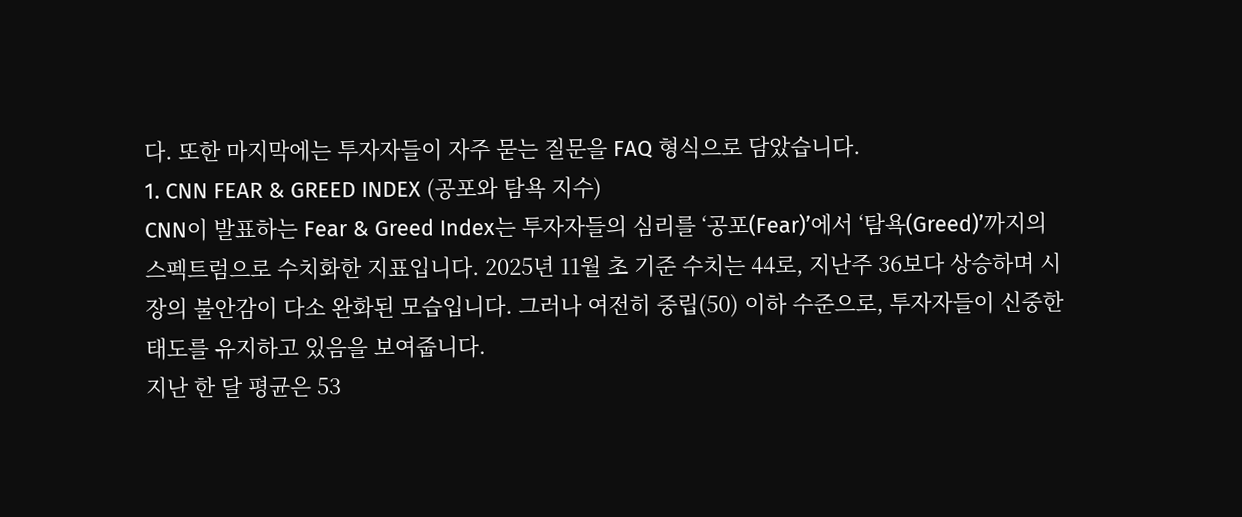다. 또한 마지막에는 투자자들이 자주 묻는 질문을 FAQ 형식으로 담았습니다.
1. CNN FEAR & GREED INDEX (공포와 탐욕 지수)
CNN이 발표하는 Fear & Greed Index는 투자자들의 심리를 ‘공포(Fear)’에서 ‘탐욕(Greed)’까지의 스펙트럼으로 수치화한 지표입니다. 2025년 11월 초 기준 수치는 44로, 지난주 36보다 상승하며 시장의 불안감이 다소 완화된 모습입니다. 그러나 여전히 중립(50) 이하 수준으로, 투자자들이 신중한 태도를 유지하고 있음을 보여줍니다.
지난 한 달 평균은 53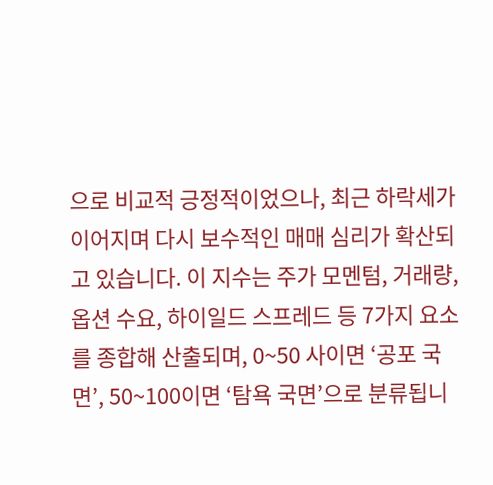으로 비교적 긍정적이었으나, 최근 하락세가 이어지며 다시 보수적인 매매 심리가 확산되고 있습니다. 이 지수는 주가 모멘텀, 거래량, 옵션 수요, 하이일드 스프레드 등 7가지 요소를 종합해 산출되며, 0~50 사이면 ‘공포 국면’, 50~100이면 ‘탐욕 국면’으로 분류됩니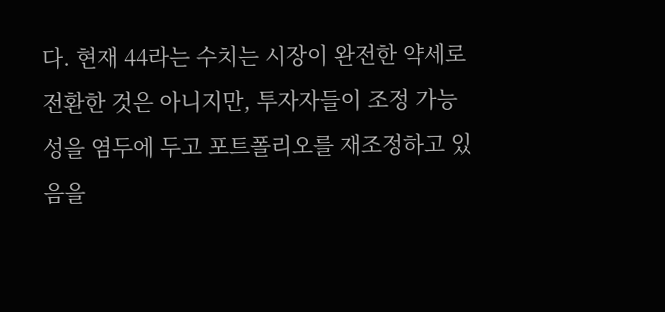다. 현재 44라는 수치는 시장이 완전한 약세로 전환한 것은 아니지만, 투자자들이 조정 가능성을 염두에 두고 포트폴리오를 재조정하고 있음을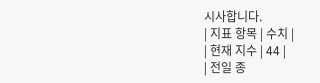시사합니다.
| 지표 항목 | 수치 |
| 현재 지수 | 44 |
| 전일 종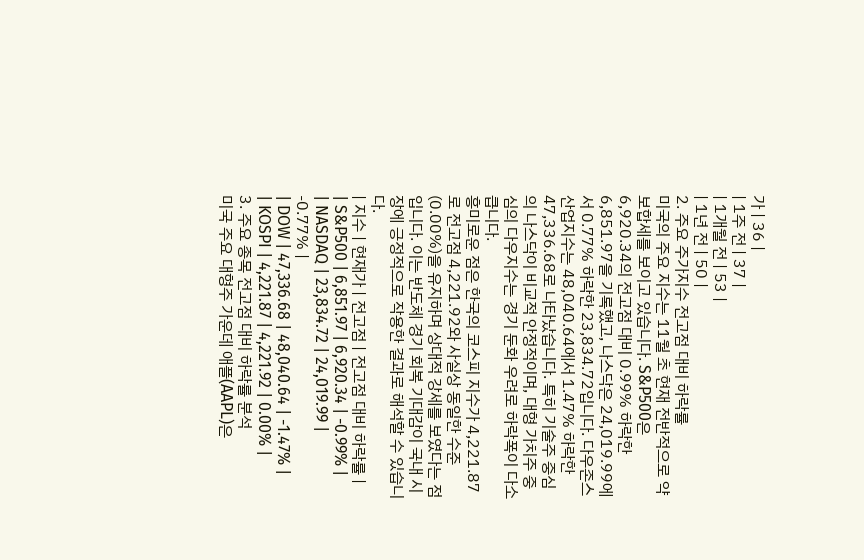가 | 36 |
| 1주 전 | 37 |
| 1개월 전 | 53 |
| 1년 전 | 50 |
2. 주요 주가지수 전고점 대비 하락률
미국의 주요 지수는 11월 초 현재 전반적으로 약보합세를 보이고 있습니다. S&P500은 6,920.34의 전고점 대비 0.99% 하락한 6,851.97을 기록했고, 나스닥은 24,019.99에서 0.77% 하락한 23,834.72입니다. 다우존스산업지수는 48,040.64에서 1.47% 하락한 47,336.68로 나타났습니다. 특히 기술주 중심의 나스닥이 비교적 안정적이며, 대형 가치주 중심의 다우지수는 경기 둔화 우려로 하락폭이 다소 큽니다.
흥미로운 점은 한국의 코스피 지수가 4,221.87로 전고점 4,221.92와 사실상 동일한 수준(0.00%)을 유지하며 상대적 강세를 보였다는 점입니다. 이는 반도체 경기 회복 기대감이 국내 시장에 긍정적으로 작용한 결과로 해석할 수 있습니다.
| 지수 | 현재가 | 전고점 | 전고점 대비 하락률 |
| S&P500 | 6,851.97 | 6,920.34 | -0.99% |
| NASDAQ | 23,834.72 | 24,019.99 | -0.77% |
| DOW | 47,336.68 | 48,040.64 | -1.47% |
| KOSPI | 4,221.87 | 4,221.92 | 0.00% |
3. 주요 종목 전고점 대비 하락률 분석
미국 주요 대형주 가운데 애플(AAPL)은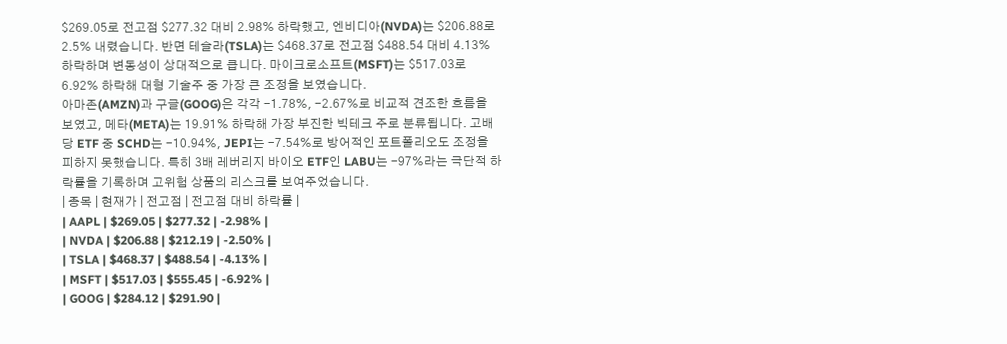$269.05로 전고점 $277.32 대비 2.98% 하락했고, 엔비디아(NVDA)는 $206.88로 2.5% 내렸습니다. 반면 테슬라(TSLA)는 $468.37로 전고점 $488.54 대비 4.13% 하락하며 변동성이 상대적으로 큽니다. 마이크로소프트(MSFT)는 $517.03로 6.92% 하락해 대형 기술주 중 가장 큰 조정을 보였습니다.
아마존(AMZN)과 구글(GOOG)은 각각 -1.78%, -2.67%로 비교적 견조한 흐름을 보였고, 메타(META)는 19.91% 하락해 가장 부진한 빅테크 주로 분류됩니다. 고배당 ETF 중 SCHD는 -10.94%, JEPI는 -7.54%로 방어적인 포트폴리오도 조정을 피하지 못했습니다. 특히 3배 레버리지 바이오 ETF인 LABU는 -97%라는 극단적 하락률을 기록하며 고위험 상품의 리스크를 보여주었습니다.
| 종목 | 현재가 | 전고점 | 전고점 대비 하락률 |
| AAPL | $269.05 | $277.32 | -2.98% |
| NVDA | $206.88 | $212.19 | -2.50% |
| TSLA | $468.37 | $488.54 | -4.13% |
| MSFT | $517.03 | $555.45 | -6.92% |
| GOOG | $284.12 | $291.90 |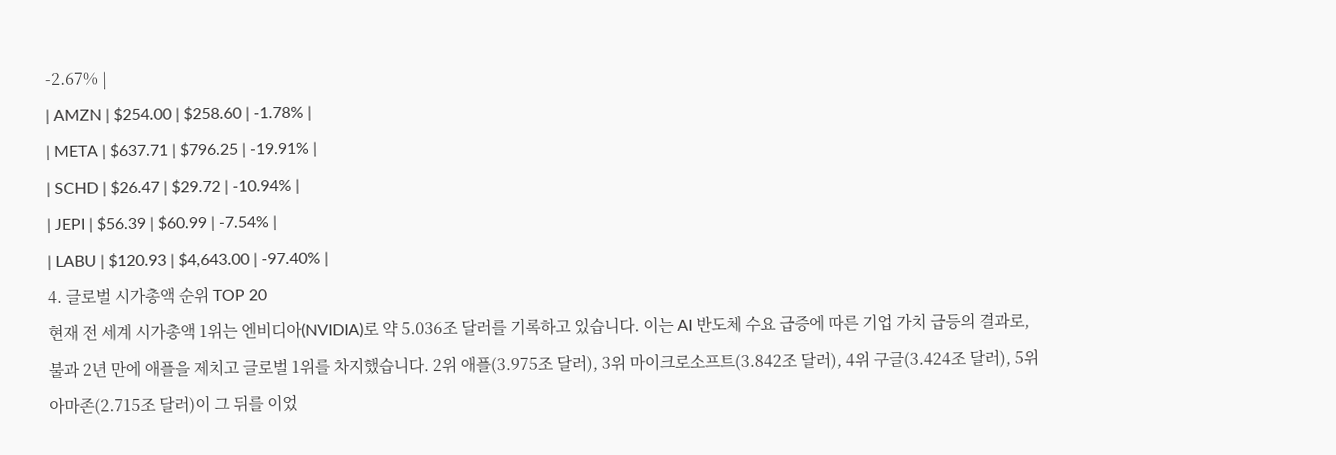-2.67% |
| AMZN | $254.00 | $258.60 | -1.78% |
| META | $637.71 | $796.25 | -19.91% |
| SCHD | $26.47 | $29.72 | -10.94% |
| JEPI | $56.39 | $60.99 | -7.54% |
| LABU | $120.93 | $4,643.00 | -97.40% |
4. 글로벌 시가총액 순위 TOP 20
현재 전 세계 시가총액 1위는 엔비디아(NVIDIA)로 약 5.036조 달러를 기록하고 있습니다. 이는 AI 반도체 수요 급증에 따른 기업 가치 급등의 결과로, 불과 2년 만에 애플을 제치고 글로벌 1위를 차지했습니다. 2위 애플(3.975조 달러), 3위 마이크로소프트(3.842조 달러), 4위 구글(3.424조 달러), 5위 아마존(2.715조 달러)이 그 뒤를 이었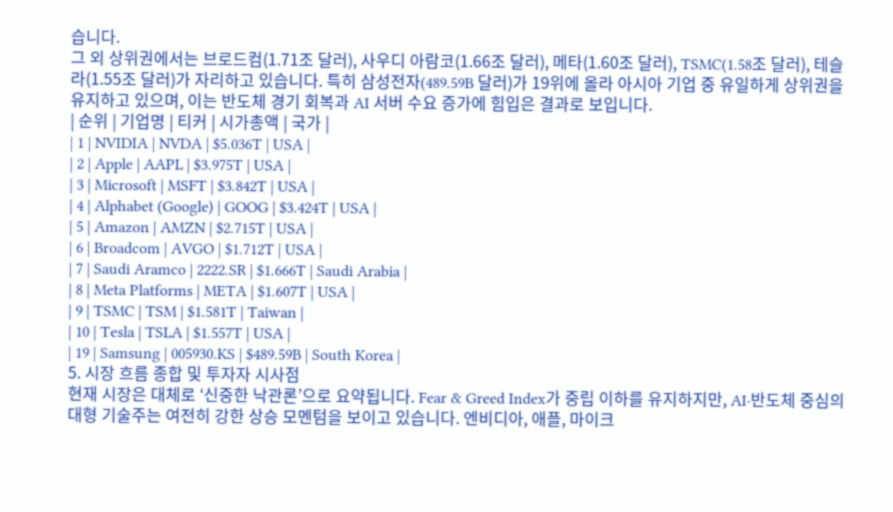습니다.
그 외 상위권에서는 브로드컴(1.71조 달러), 사우디 아람코(1.66조 달러), 메타(1.60조 달러), TSMC(1.58조 달러), 테슬라(1.55조 달러)가 자리하고 있습니다. 특히 삼성전자(489.59B 달러)가 19위에 올라 아시아 기업 중 유일하게 상위권을 유지하고 있으며, 이는 반도체 경기 회복과 AI 서버 수요 증가에 힘입은 결과로 보입니다.
| 순위 | 기업명 | 티커 | 시가총액 | 국가 |
| 1 | NVIDIA | NVDA | $5.036T | USA |
| 2 | Apple | AAPL | $3.975T | USA |
| 3 | Microsoft | MSFT | $3.842T | USA |
| 4 | Alphabet (Google) | GOOG | $3.424T | USA |
| 5 | Amazon | AMZN | $2.715T | USA |
| 6 | Broadcom | AVGO | $1.712T | USA |
| 7 | Saudi Aramco | 2222.SR | $1.666T | Saudi Arabia |
| 8 | Meta Platforms | META | $1.607T | USA |
| 9 | TSMC | TSM | $1.581T | Taiwan |
| 10 | Tesla | TSLA | $1.557T | USA |
| 19 | Samsung | 005930.KS | $489.59B | South Korea |
5. 시장 흐름 종합 및 투자자 시사점
현재 시장은 대체로 ‘신중한 낙관론’으로 요약됩니다. Fear & Greed Index가 중립 이하를 유지하지만, AI·반도체 중심의 대형 기술주는 여전히 강한 상승 모멘텀을 보이고 있습니다. 엔비디아, 애플, 마이크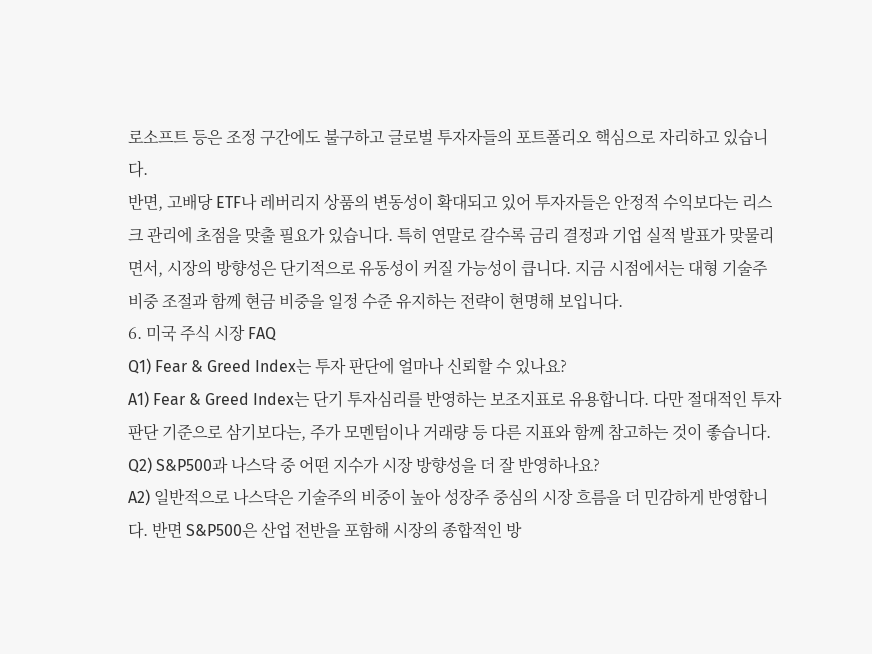로소프트 등은 조정 구간에도 불구하고 글로벌 투자자들의 포트폴리오 핵심으로 자리하고 있습니다.
반면, 고배당 ETF나 레버리지 상품의 변동성이 확대되고 있어 투자자들은 안정적 수익보다는 리스크 관리에 초점을 맞출 필요가 있습니다. 특히 연말로 갈수록 금리 결정과 기업 실적 발표가 맞물리면서, 시장의 방향성은 단기적으로 유동성이 커질 가능성이 큽니다. 지금 시점에서는 대형 기술주 비중 조절과 함께 현금 비중을 일정 수준 유지하는 전략이 현명해 보입니다.
6. 미국 주식 시장 FAQ
Q1) Fear & Greed Index는 투자 판단에 얼마나 신뢰할 수 있나요?
A1) Fear & Greed Index는 단기 투자심리를 반영하는 보조지표로 유용합니다. 다만 절대적인 투자 판단 기준으로 삼기보다는, 주가 모멘텀이나 거래량 등 다른 지표와 함께 참고하는 것이 좋습니다.
Q2) S&P500과 나스닥 중 어떤 지수가 시장 방향성을 더 잘 반영하나요?
A2) 일반적으로 나스닥은 기술주의 비중이 높아 성장주 중심의 시장 흐름을 더 민감하게 반영합니다. 반면 S&P500은 산업 전반을 포함해 시장의 종합적인 방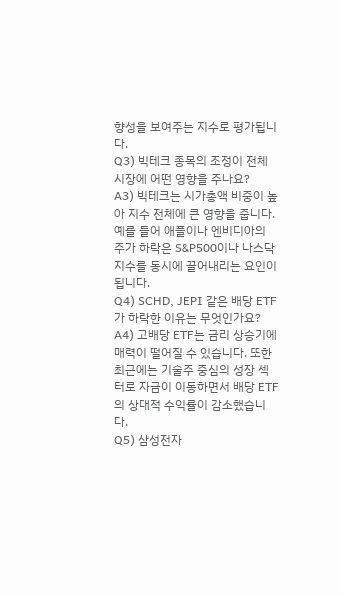향성을 보여주는 지수로 평가됩니다.
Q3) 빅테크 종목의 조정이 전체 시장에 어떤 영향을 주나요?
A3) 빅테크는 시가총액 비중이 높아 지수 전체에 큰 영향을 줍니다. 예를 들어 애플이나 엔비디아의 주가 하락은 S&P500이나 나스닥 지수를 동시에 끌어내리는 요인이 됩니다.
Q4) SCHD, JEPI 같은 배당 ETF가 하락한 이유는 무엇인가요?
A4) 고배당 ETF는 금리 상승기에 매력이 떨어질 수 있습니다. 또한 최근에는 기술주 중심의 성장 섹터로 자금이 이동하면서 배당 ETF의 상대적 수익률이 감소했습니다.
Q5) 삼성전자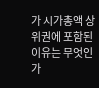가 시가총액 상위권에 포함된 이유는 무엇인가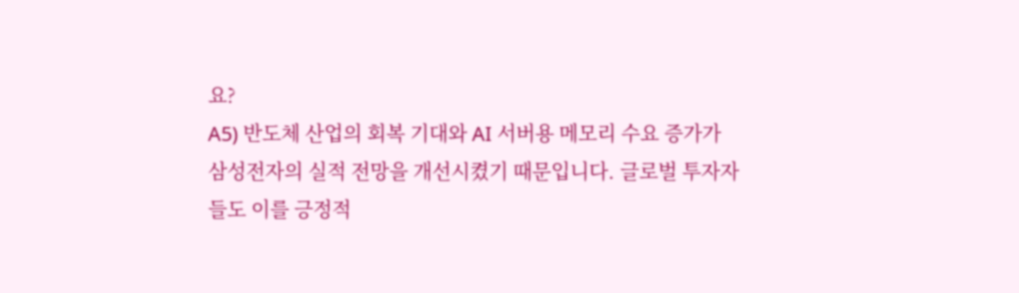요?
A5) 반도체 산업의 회복 기대와 AI 서버용 메모리 수요 증가가 삼성전자의 실적 전망을 개선시켰기 때문입니다. 글로벌 투자자들도 이를 긍정적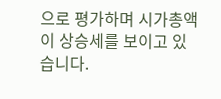으로 평가하며 시가총액이 상승세를 보이고 있습니다.